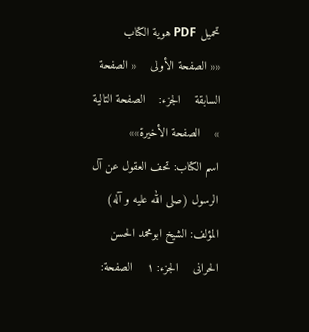تحمیل PDF هویة الکتاب
«« الصفحة الأولی    « الصفحة السابقة    الجزء:    الصفحة التالیة »    الصفحة الأخیرة»»
اسم الکتاب: تحف العقول عن آل الرسول (صلی الله علیه و آله)    المؤلف: الشیخ ابومحمد الحسن الحرانی    الجزء: ۱    الصفحة: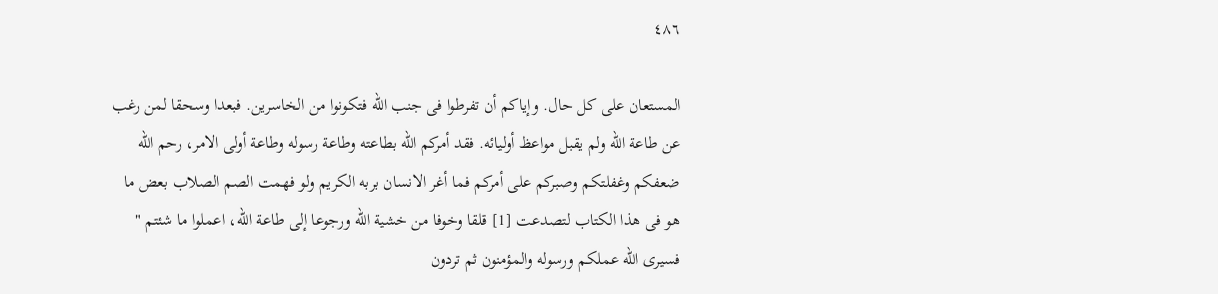٤۸٦

المستعان على کل حال. وإیاکم أن تفرطوا فی جنب الله فتکونوا من الخاسرین. فبعدا وسحقا لمن رغب عن طاعة الله ولم یقبل مواعظ أولیائه. فقد أمرکم الله بطاعته وطاعة رسوله وطاعة أولی الامر، رحم الله ضعفکم وغفلتکم وصبرکم على أمرکم فما أغر الانسان بربه الکریم ولو فهمت الصم الصلاب بعض ما هو فی هذا الکتاب لتصدعت [1] قلقا وخوفا من خشیة الله ورجوعا إلى طاعة الله، اعملوا ما شئتم " فسیرى الله عملکم ورسوله والمؤمنون ثم تردون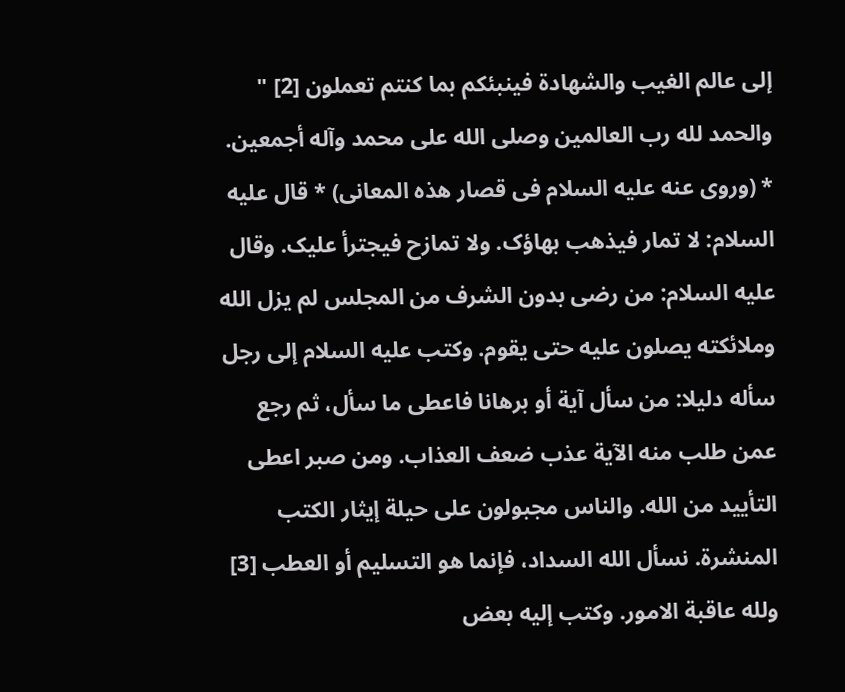إلى عالم الغیب والشهادة فینبئکم بما کنتم تعملون [2] " والحمد لله رب العالمین وصلى الله على محمد وآله أجمعین. * (وروی عنه علیه السلام فی قصار هذه المعانی) * قال علیه السلام: لا تمار فیذهب بهاؤک. ولا تمازح فیجترأ علیک. وقال علیه السلام: من رضی بدون الشرف من المجلس لم یزل الله وملائکته یصلون علیه حتى یقوم. وکتب علیه السلام إلى رجل سأله دلیلا: من سأل آیة أو برهانا فاعطی ما سأل، ثم رجع عمن طلب منه الآیة عذب ضعف العذاب. ومن صبر اعطی التأیید من الله. والناس مجبولون على حیلة إیثار الکتب المنشرة. نسأل الله السداد، فإنما هو التسلیم أو العطب [3] ولله عاقبة الامور. وکتب إلیه بعض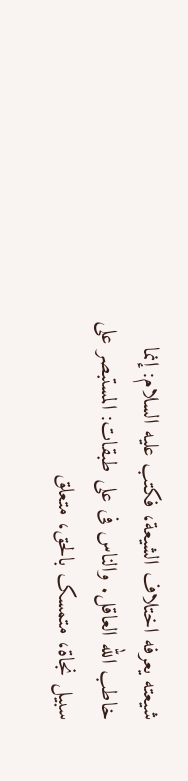شیعته یعرفه اختلاف الشیعة، فکتب علیه السلام: إنما خاطب الله العاقل. والناس فی على طبقات: المستبصر على سبیل نجاة، متمسک بالحق، متعلق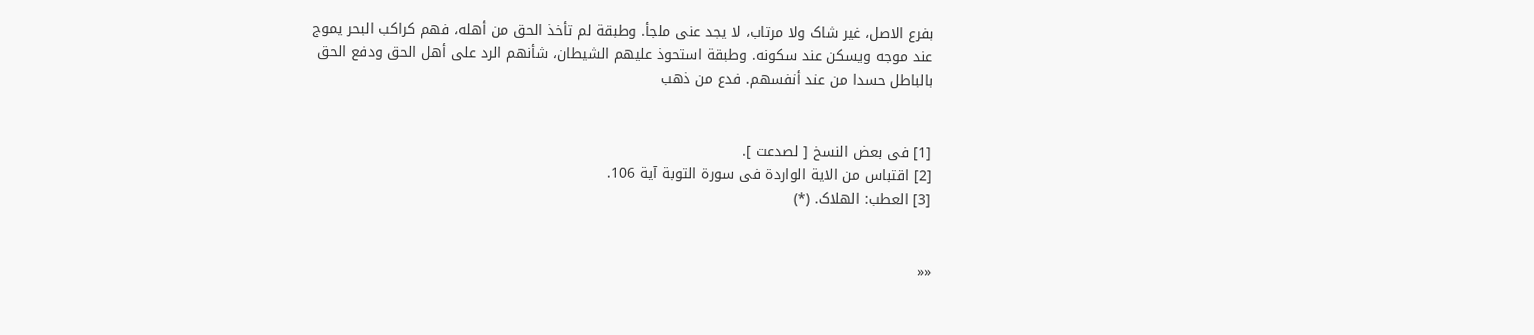بفرع الاصل، غیر شاک ولا مرتاب، لا یجد عنی ملجأ. وطبقة لم تأخذ الحق من أهله، فهم کراکب البحر یموج عند موجه ویسکن عند سکونه. وطبقة استحوذ علیهم الشیطان، شأنهم الرد على أهل الحق ودفع الحق بالباطل حسدا من عند أنفسهم. فدع من ذهب


[1] فی بعض النسخ [ لصدعت ].
[2] اقتباس من الایة الواردة فی سورة التوبة آیة 106.
[3] العطب: الهلاک. (*)


««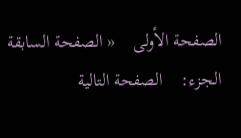الصفحة الأولی    « الصفحة السابقة    الجزء:    الصفحة التالیة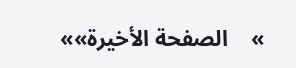»    الصفحة الأخیرة»»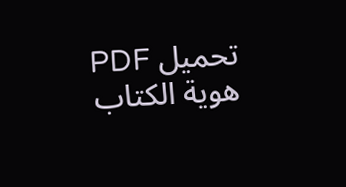تحمیل PDF هویة الکتاب